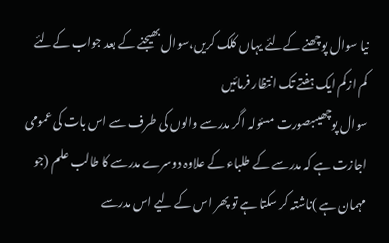نیا سوال پوچھنے کےلئے یہاں کلک کریں،سوال بھیجنے کے بعد جواب کےلئے کم ازکم ایک ہفتے تک انتظار فرمائیں
سوال پوچھیںبصورت مسئولہ اگر مدرسے والوں کی طرف سے اس بات کی عمومی اجازت ہے کہ مدرسے کے طلباء کے علاوہ دوسرے مدرسے کا طالب علم (جو مہمان ہے )ناشتہ کر سکتا ہے تو پھر اس کے لیے اس مدرسے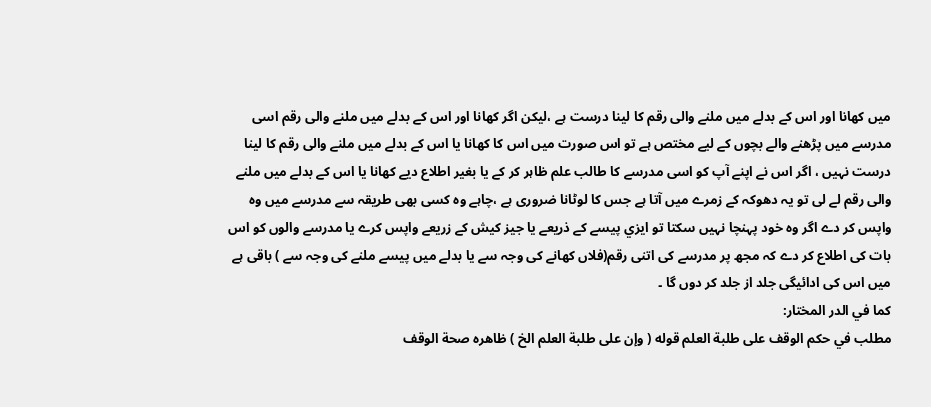میں کھانا اور اس کے بدلے میں ملنے والی رقم کا لینا درست ہے ،لیکن اگر کھانا اور اس کے بدلے میں ملنے والی رقم اسی مدرسے میں پڑھنے والے بچوں کے لیے مختص ہے تو اس صورت میں اس کا کھانا یا اس کے بدلے میں ملنے والی رقم کا لینا درست نہیں ، اگر اس نے اپنے آپ کو اسی مدرسے کا طالب علم ظاہر کر کے یا بغیر اطلاع دیے کھانا یا اس کے بدلے میں ملنے والی رقم لے لی تو یہ دھوکہ کے زمرے میں آتا ہے جس کا لوٹانا ضروری ہے ،چاہے وہ کسی بھی طریقہ سے مدرسے میں وہ واپس کر دے اگر وہ خود پہنچا نہیں سکتا تو ايزي پيسے كے ذريعے يا جيز كيش كے زريعے واپس كرے يا مدرسے والوں کو اس بات کی اطلاع کر دے کہ مجھ پر مدرسے کی اتنی رقم(فلاں کھانے کی وجہ سے یا بدلے میں پیسے ملنے کی وجہ سے ) باقی ہے میں اس کی ادائیگی جلد از جلد کر دوں گا ۔
كما في الدر المختار:
مطلب في حكم الوقف على طلبة العلم قوله ( وإن على طلبة العلم الخ ) ظاهره صحة الوقف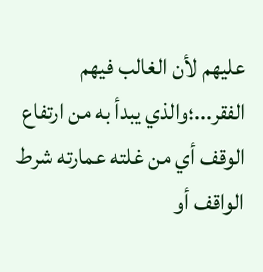عليهم لأن الغالب فيهم الفقر...؛والذي يبدأ به من ارتفاع الوقف أي من غلته عمارته شرط الواقف أو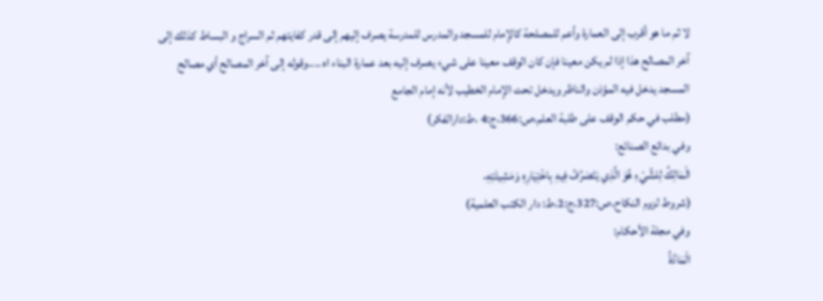لا ثم ما هو أقرب إلى العمارة وأعم للمصلحة كالإمام للمسجد والمدرس للمدرسة يصرف إليهم إلى قدر كفايتهم ثم السراج و البساط كذلك إلى آخر المصالح هذا إذا لم يكن معينا فإن كان الوقف معينا على شيء يصرف إليه بعد عمارة البناء اه ....وقوله إلى آخر المصالح أي مصالح المسجد يدخل فيه المؤذن والناظر ويدخل تحت الإمام الخطيب لأنه إمام الجامع
(مطلب في حكم الوقف على طلبة العلم،ص:366،ج:4 ،ط:دارالفكر)
وفي بدائع الصنائع:
الْمَالِكُ لِلشَّيْءِ هُوَ الَّذِي يَتَصَرَّفُ فِيهِ بِاخْتِيَارِهِ وَمَشِيئَتِهِ،
(شروط لزوم النكاح،ص:327،ج:2،ط: دار الكتب العلمية)
وفي مجلة الأحكام:
الْمَادَّةُ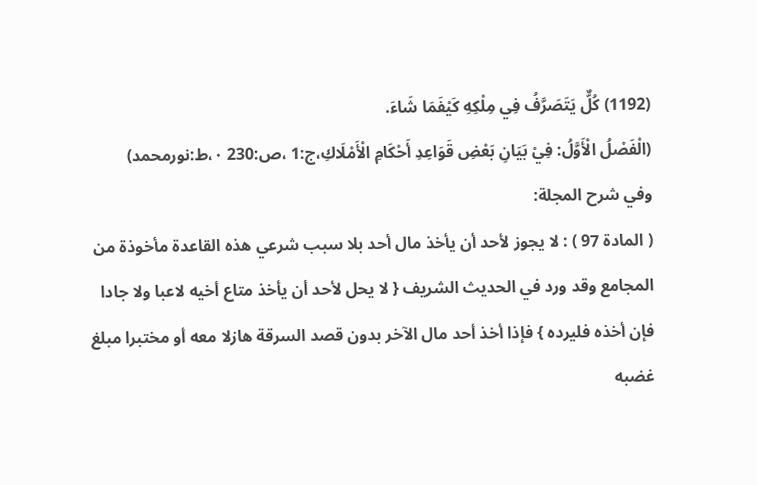(1192) كُلٌّ يَتَصَرَّفُ فِي مِلْكِهِ كَيْفَمَا شَاءَ.
(الْفَصْلُ الْأَوَّلُ: فِيْ بَيَانِ بَعْضِ قَوَاعِدِ أَحْكَامِ الْأَمْلَاكِ،ج:1 ،ص:230 ٠،ط:نورمحمد)
وفي شرح المجلة:
( المادة 97 ) : لا يجوز لأحد أن يأخذ مال أحد بلا سبب شرعي هذه القاعدة مأخوذة من المجامع وقد ورد في الحديث الشريف { لا يحل لأحد أن يأخذ متاع أخيه لاعبا ولا جادا فإن أخذه فليرده } فإذا أخذ أحد مال الآخر بدون قصد السرقة هازلا معه أو مختبرا مبلغ غضبه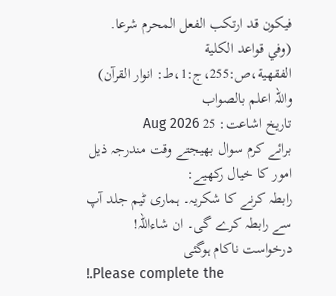فيكون قد ارتكب الفعل المحرم شرعا.
(وفي قواعد الكلية الفقهية،ص:255،ج:1،ط: انوار القرآن)
واللہ اعلم بالصواب
تاریخ اشاعت: 25 Aug 2026
برائے کرم سوال بھیجتے وقت مندرجہ ذیل امور کا خیال رکھیے:
رابطہ کرنے کا شکریہ۔ ہماری ٹیم جلد آپ سے رابطہ کرے گی۔ ان شاءاللہ!
درخواست ناکام ہوگئی
!.Please complete the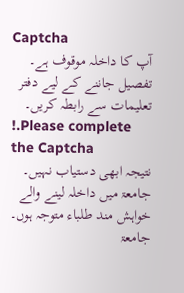Captcha
آپ کا داخلہ موقوف ہے۔ تفصیل جاننے کے لیے دفتر تعلیمات سے رابطہ کریں۔
!.Please complete the Captcha
نتیجہ ابھی دستیاب نہیں۔
جامعۃ میں داخلہ لینے والے خواہش مند طلباء متوجہ ہوں۔
جامعۃ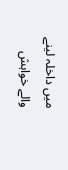میں داخلہ لینے والے خواہش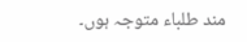مند طلباء متوجہ ہوں۔